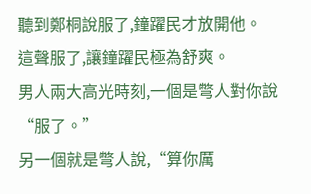聽到鄭桐說服了,鐘躍民才放開他。
這聲服了,讓鐘躍民極為舒爽。
男人兩大高光時刻,一個是彆人對你說“服了。”
另一個就是彆人說,“算你厲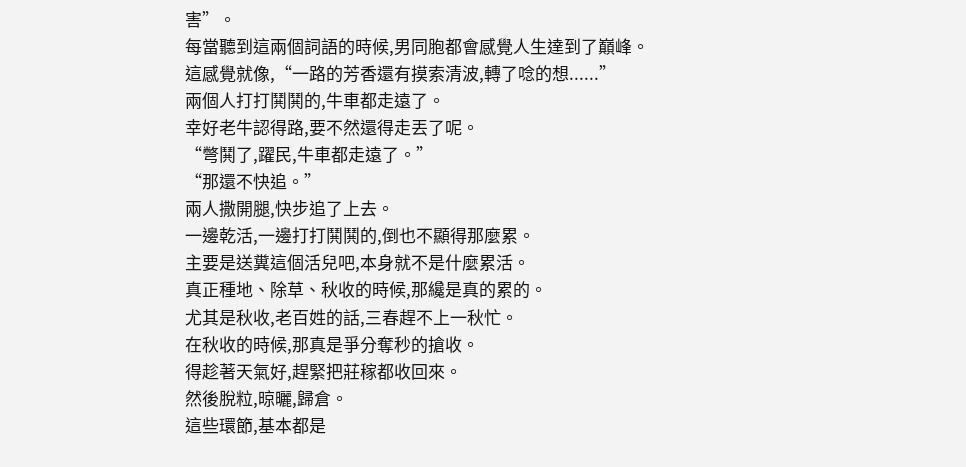害”。
每當聽到這兩個詞語的時候,男同胞都會感覺人生達到了巔峰。
這感覺就像,“一路的芳香還有摸索清波,轉了唸的想......”
兩個人打打鬨鬨的,牛車都走遠了。
幸好老牛認得路,要不然還得走丟了呢。
“彆鬨了,躍民,牛車都走遠了。”
“那還不快追。”
兩人撒開腿,快步追了上去。
一邊乾活,一邊打打鬨鬨的,倒也不顯得那麼累。
主要是送糞這個活兒吧,本身就不是什麼累活。
真正種地、除草、秋收的時候,那纔是真的累的。
尤其是秋收,老百姓的話,三春趕不上一秋忙。
在秋收的時候,那真是爭分奪秒的搶收。
得趁著天氣好,趕緊把莊稼都收回來。
然後脫粒,晾曬,歸倉。
這些環節,基本都是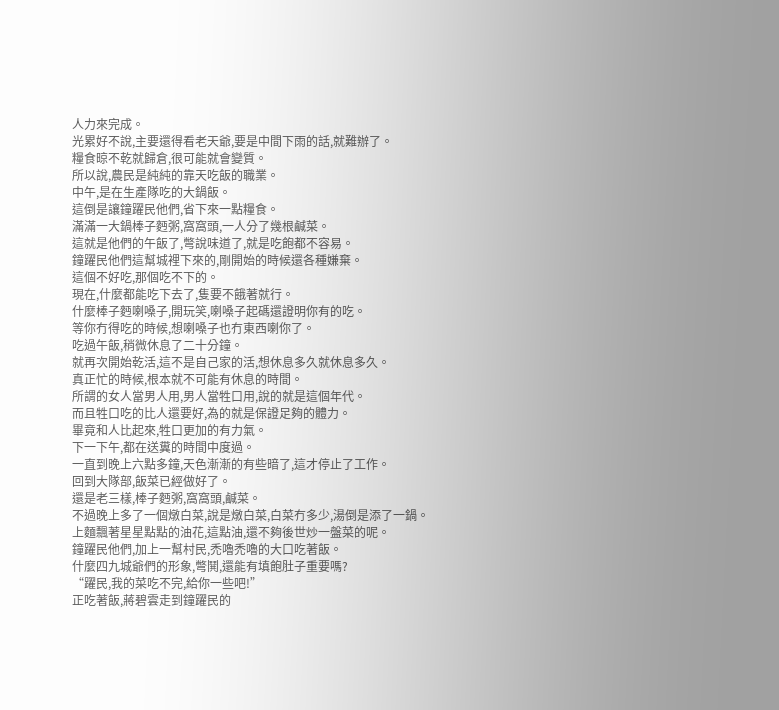人力來完成。
光累好不說,主要還得看老天爺,要是中間下雨的話,就難辦了。
糧食晾不乾就歸倉,很可能就會變質。
所以說,農民是純純的靠天吃飯的職業。
中午,是在生產隊吃的大鍋飯。
這倒是讓鐘躍民他們,省下來一點糧食。
滿滿一大鍋棒子麪粥,窩窩頭,一人分了幾根鹹菜。
這就是他們的午飯了,彆說味道了,就是吃飽都不容易。
鐘躍民他們這幫城裡下來的,剛開始的時候還各種嫌棄。
這個不好吃,那個吃不下的。
現在,什麼都能吃下去了,隻要不餓著就行。
什麼棒子麪喇嗓子,開玩笑,喇嗓子起碼還證明你有的吃。
等你冇得吃的時候,想喇嗓子也冇東西喇你了。
吃過午飯,稍微休息了二十分鐘。
就再次開始乾活,這不是自己家的活,想休息多久就休息多久。
真正忙的時候,根本就不可能有休息的時間。
所謂的女人當男人用,男人當牲口用,說的就是這個年代。
而且牲口吃的比人還要好,為的就是保證足夠的體力。
畢竟和人比起來,牲口更加的有力氣。
下一下午,都在送糞的時間中度過。
一直到晚上六點多鐘,天色漸漸的有些暗了,這才停止了工作。
回到大隊部,飯菜已經做好了。
還是老三樣,棒子麪粥,窩窩頭,鹹菜。
不過晚上多了一個燉白菜,說是燉白菜,白菜冇多少,湯倒是添了一鍋。
上麵飄著星星點點的油花,這點油,還不夠後世炒一盤菜的呢。
鐘躍民他們,加上一幫村民,禿嚕禿嚕的大口吃著飯。
什麼四九城爺們的形象,彆鬨,還能有填飽肚子重要嗎?
“躍民,我的菜吃不完,給你一些吧!”
正吃著飯,蔣碧雲走到鐘躍民的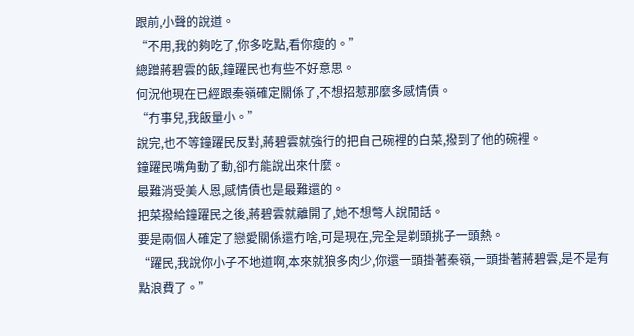跟前,小聲的說道。
“不用,我的夠吃了,你多吃點,看你瘦的。”
總蹭蔣碧雲的飯,鐘躍民也有些不好意思。
何況他現在已經跟秦嶺確定關係了,不想招惹那麼多感情債。
“冇事兒,我飯量小。”
說完,也不等鐘躍民反對,蔣碧雲就強行的把自己碗裡的白菜,撥到了他的碗裡。
鐘躍民嘴角動了動,卻冇能說出來什麼。
最難消受美人恩,感情債也是最難還的。
把菜撥給鐘躍民之後,蔣碧雲就離開了,她不想彆人說閒話。
要是兩個人確定了戀愛關係還冇啥,可是現在,完全是剃頭挑子一頭熱。
“躍民,我說你小子不地道啊,本來就狼多肉少,你還一頭掛著秦嶺,一頭掛著蔣碧雲,是不是有點浪費了。”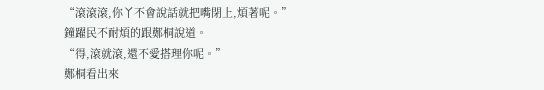“滾滾滾,你丫不會說話就把嘴閉上,煩著呢。”
鐘躍民不耐煩的跟鄭桐說道。
“得,滾就滾,還不愛搭理你呢。”
鄭桐看出來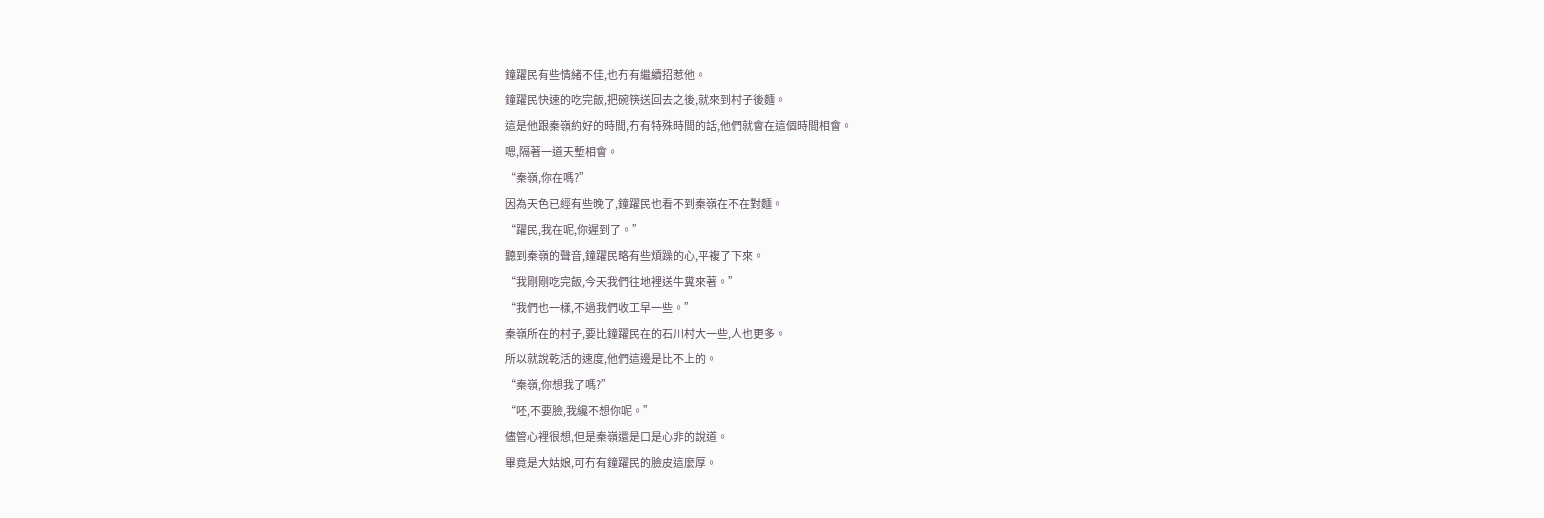鐘躍民有些情緒不佳,也冇有繼續招惹他。
鐘躍民快速的吃完飯,把碗筷送回去之後,就來到村子後麵。
這是他跟秦嶺約好的時間,冇有特殊時間的話,他們就會在這個時間相會。
嗯,隔著一道天塹相會。
“秦嶺,你在嗎?”
因為天色已經有些晚了,鐘躍民也看不到秦嶺在不在對麵。
“躍民,我在呢,你遲到了。”
聽到秦嶺的聲音,鐘躍民略有些煩躁的心,平複了下來。
“我剛剛吃完飯,今天我們往地裡送牛糞來著。”
“我們也一樣,不過我們收工早一些。”
秦嶺所在的村子,要比鐘躍民在的石川村大一些,人也更多。
所以就說乾活的速度,他們這邊是比不上的。
“秦嶺,你想我了嗎?”
“呸,不要臉,我纔不想你呢。”
儘管心裡很想,但是秦嶺還是口是心非的說道。
畢竟是大姑娘,可冇有鐘躍民的臉皮這麼厚。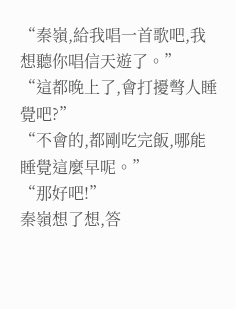“秦嶺,給我唱一首歌吧,我想聽你唱信天遊了。”
“這都晚上了,會打擾彆人睡覺吧?”
“不會的,都剛吃完飯,哪能睡覺這麼早呢。”
“那好吧!”
秦嶺想了想,答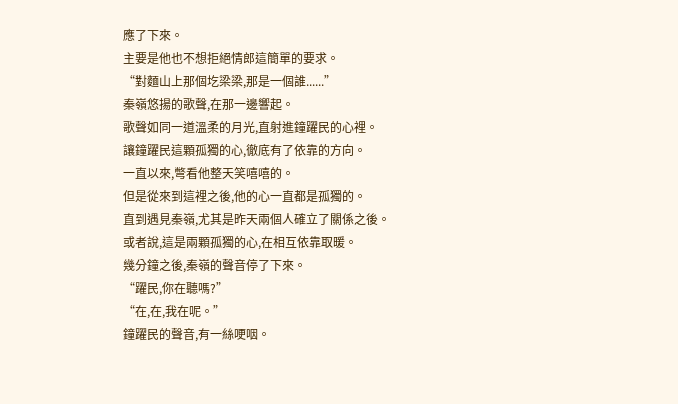應了下來。
主要是他也不想拒絕情郎這簡單的要求。
“對麵山上那個圪梁梁,那是一個誰......”
秦嶺悠揚的歌聲,在那一邊響起。
歌聲如同一道溫柔的月光,直射進鐘躍民的心裡。
讓鐘躍民這顆孤獨的心,徹底有了依靠的方向。
一直以來,彆看他整天笑嘻嘻的。
但是從來到這裡之後,他的心一直都是孤獨的。
直到遇見秦嶺,尤其是昨天兩個人確立了關係之後。
或者說,這是兩顆孤獨的心,在相互依靠取暖。
幾分鐘之後,秦嶺的聲音停了下來。
“躍民,你在聽嗎?”
“在,在,我在呢。”
鐘躍民的聲音,有一絲哽咽。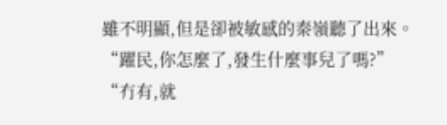雖不明顯,但是卻被敏感的秦嶺聽了出來。
“躍民,你怎麼了,發生什麼事兒了嗎?”
“冇有,就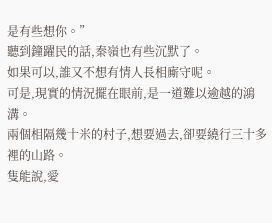是有些想你。”
聽到鐘躍民的話,秦嶺也有些沉默了。
如果可以,誰又不想有情人長相廝守呢。
可是,現實的情況擺在眼前,是一道難以逾越的鴻溝。
兩個相隔幾十米的村子,想要過去,卻要繞行三十多裡的山路。
隻能說,愛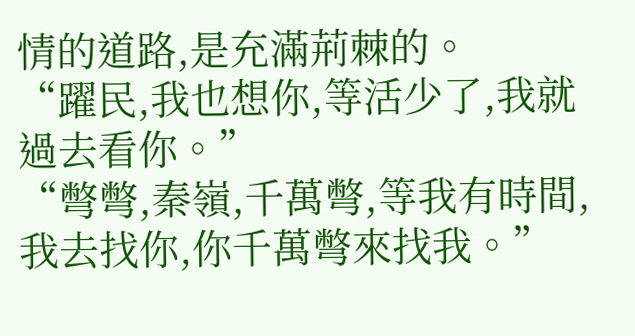情的道路,是充滿荊棘的。
“躍民,我也想你,等活少了,我就過去看你。”
“彆彆,秦嶺,千萬彆,等我有時間,我去找你,你千萬彆來找我。”